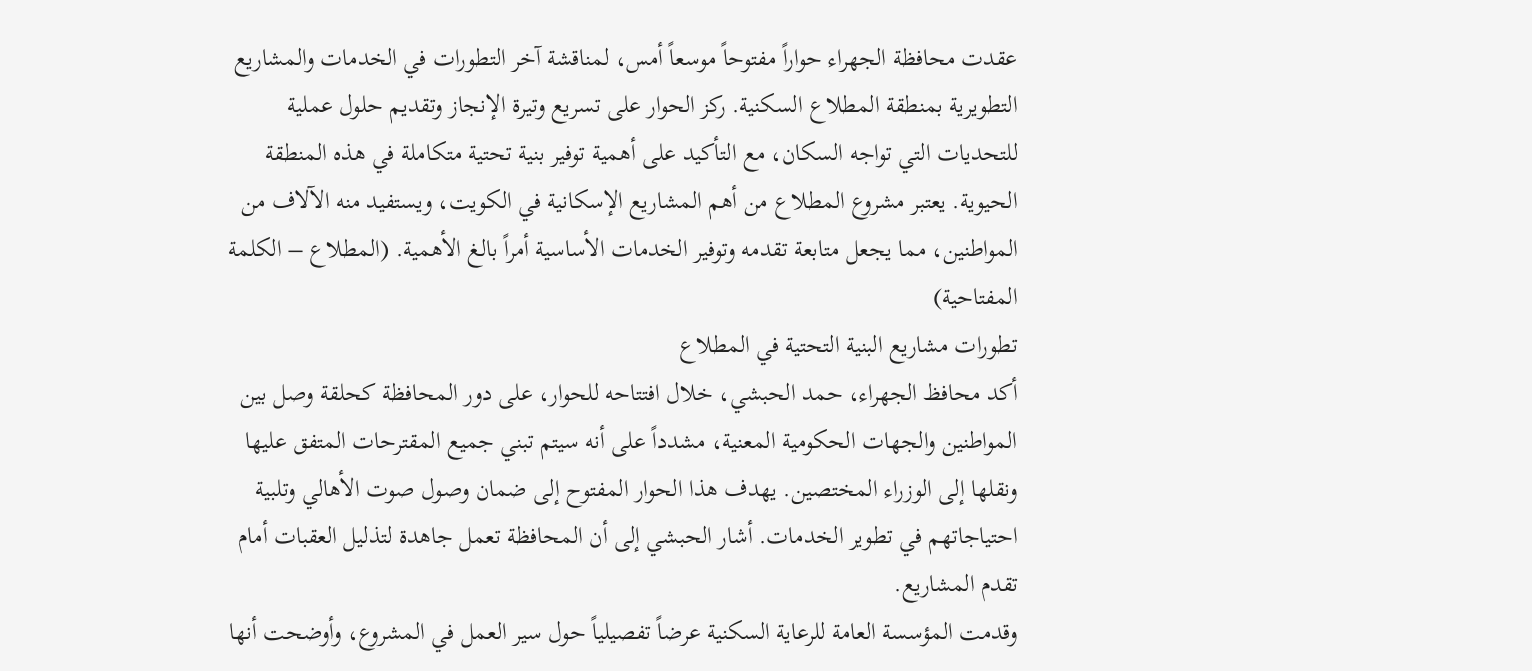عقدت محافظة الجهراء حواراً مفتوحاً موسعاً أمس، لمناقشة آخر التطورات في الخدمات والمشاريع التطويرية بمنطقة المطلاع السكنية. ركز الحوار على تسريع وتيرة الإنجاز وتقديم حلول عملية للتحديات التي تواجه السكان، مع التأكيد على أهمية توفير بنية تحتية متكاملة في هذه المنطقة الحيوية. يعتبر مشروع المطلاع من أهم المشاريع الإسكانية في الكويت، ويستفيد منه الآلاف من المواطنين، مما يجعل متابعة تقدمه وتوفير الخدمات الأساسية أمراً بالغ الأهمية. (المطلاع – الكلمة المفتاحية)
تطورات مشاريع البنية التحتية في المطلاع
أكد محافظ الجهراء، حمد الحبشي، خلال افتتاحه للحوار، على دور المحافظة كحلقة وصل بين المواطنين والجهات الحكومية المعنية، مشدداً على أنه سيتم تبني جميع المقترحات المتفق عليها ونقلها إلى الوزراء المختصين. يهدف هذا الحوار المفتوح إلى ضمان وصول صوت الأهالي وتلبية احتياجاتهم في تطوير الخدمات. أشار الحبشي إلى أن المحافظة تعمل جاهدة لتذليل العقبات أمام تقدم المشاريع.
وقدمت المؤسسة العامة للرعاية السكنية عرضاً تفصيلياً حول سير العمل في المشروع، وأوضحت أنها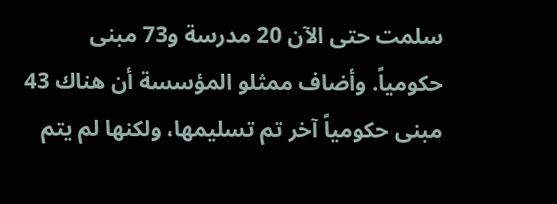سلمت حتى الآن 20 مدرسة و73 مبنى حكومياً. وأضاف ممثلو المؤسسة أن هناك 43 مبنى حكومياً آخر تم تسليمها، ولكنها لم يتم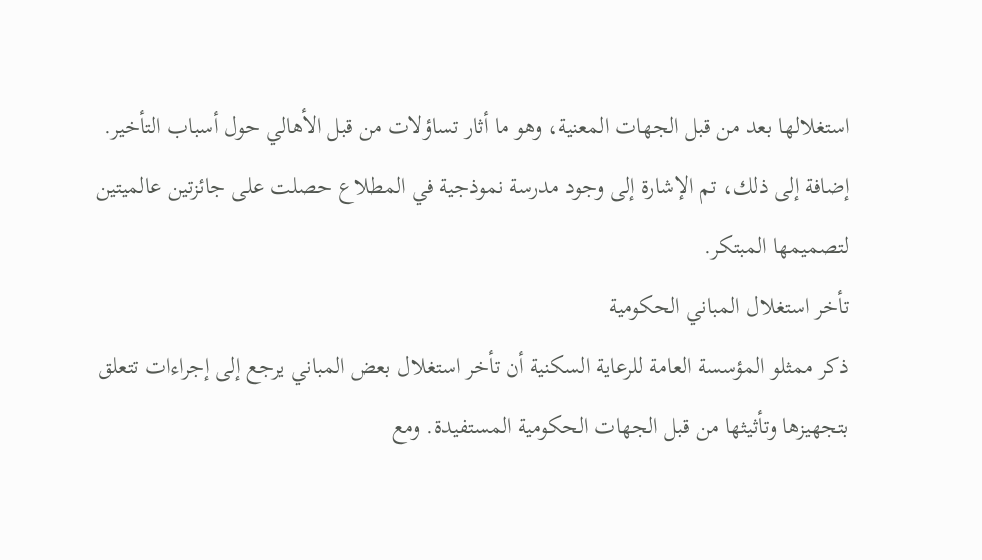استغلالها بعد من قبل الجهات المعنية، وهو ما أثار تساؤلات من قبل الأهالي حول أسباب التأخير. إضافة إلى ذلك، تم الإشارة إلى وجود مدرسة نموذجية في المطلاع حصلت على جائزتين عالميتين لتصميمها المبتكر.
تأخر استغلال المباني الحكومية
ذكر ممثلو المؤسسة العامة للرعاية السكنية أن تأخر استغلال بعض المباني يرجع إلى إجراءات تتعلق بتجهيزها وتأثيثها من قبل الجهات الحكومية المستفيدة. ومع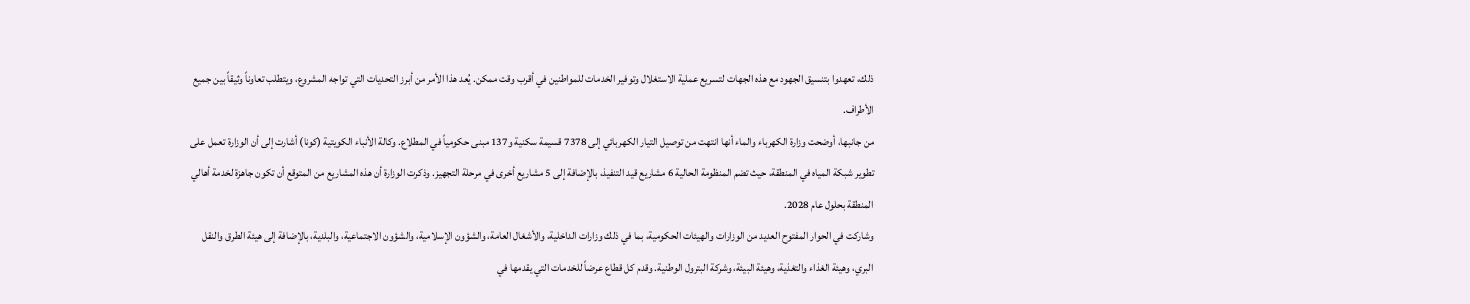ذلك، تعهدوا بتنسيق الجهود مع هذه الجهات لتسريع عملية الاستغلال وتوفير الخدمات للمواطنين في أقرب وقت ممكن. يُعد هذا الأمر من أبرز التحديات التي تواجه المشروع، ويتطلب تعاوناً وثيقاً بين جميع الأطراف.
من جانبها، أوضحت وزارة الكهرباء والماء أنها انتهت من توصيل التيار الكهربائي إلى 7378 قسيمة سكنية و137 مبنى حكومياً في المطلاع. وكالة الأنباء الكويتية (كونا) أشارت إلى أن الوزارة تعمل على تطوير شبكة المياه في المنطقة، حيث تضم المنظومة الحالية 6 مشاريع قيد التنفيذ، بالإضافة إلى 5 مشاريع أخرى في مرحلة التجهيز. وذكرت الوزارة أن هذه المشاريع من المتوقع أن تكون جاهزة لخدمة أهالي المنطقة بحلول عام 2028.
وشاركت في الحوار المفتوح العديد من الوزارات والهيئات الحكومية، بما في ذلك وزارات الداخلية، والأشغال العامة، والشؤون الإسلامية، والشؤون الاجتماعية، والبلدية، بالإضافة إلى هيئة الطرق والنقل البري، وهيئة الغذاء والتغذية، وهيئة البيئة، وشركة البترول الوطنية. وقدم كل قطاع عرضاً للخدمات التي يقدمها في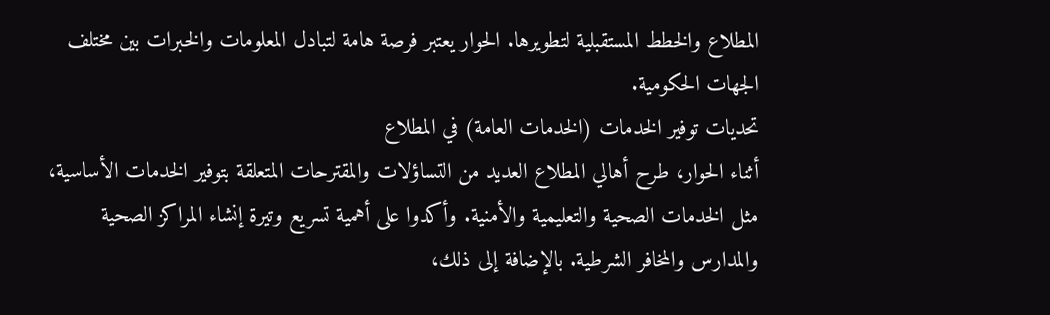المطلاع والخطط المستقبلية لتطويرها. الحوار يعتبر فرصة هامة لتبادل المعلومات والخبرات بين مختلف الجهات الحكومية.
تحديات توفير الخدمات (الخدمات العامة) في المطلاع
أثناء الحوار، طرح أهالي المطلاع العديد من التساؤلات والمقترحات المتعلقة بتوفير الخدمات الأساسية، مثل الخدمات الصحية والتعليمية والأمنية. وأكدوا على أهمية تسريع وتيرة إنشاء المراكز الصحية والمدارس والمخافر الشرطية. بالإضافة إلى ذلك،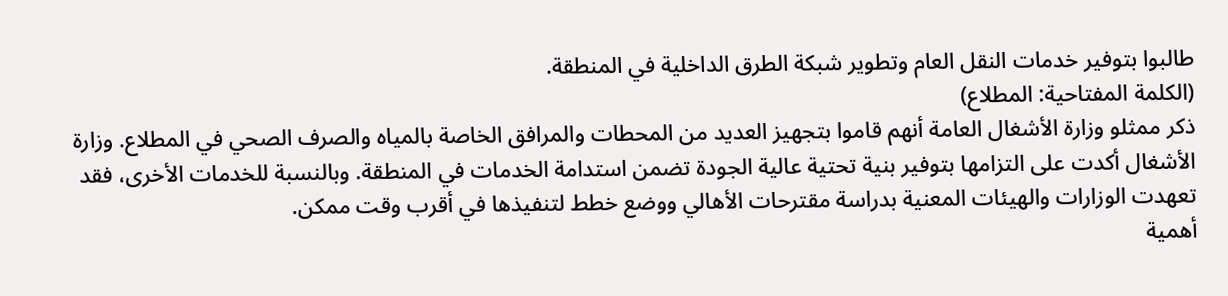طالبوا بتوفير خدمات النقل العام وتطوير شبكة الطرق الداخلية في المنطقة.
(الكلمة المفتاحية: المطلاع)
ذكر ممثلو وزارة الأشغال العامة أنهم قاموا بتجهيز العديد من المحطات والمرافق الخاصة بالمياه والصرف الصحي في المطلاع. وزارة الأشغال أكدت على التزامها بتوفير بنية تحتية عالية الجودة تضمن استدامة الخدمات في المنطقة. وبالنسبة للخدمات الأخرى، فقد تعهدت الوزارات والهيئات المعنية بدراسة مقترحات الأهالي ووضع خطط لتنفيذها في أقرب وقت ممكن.
أهمية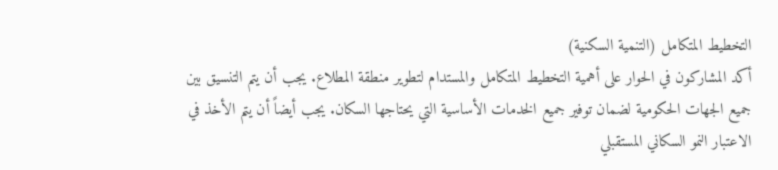التخطيط المتكامل (التنمية السكنية)
أكد المشاركون في الحوار على أهمية التخطيط المتكامل والمستدام لتطوير منطقة المطلاع. يجب أن يتم التنسيق بين جميع الجهات الحكومية لضمان توفير جميع الخدمات الأساسية التي يحتاجها السكان. يجب أيضاً أن يتم الأخذ في الاعتبار النمو السكاني المستقبلي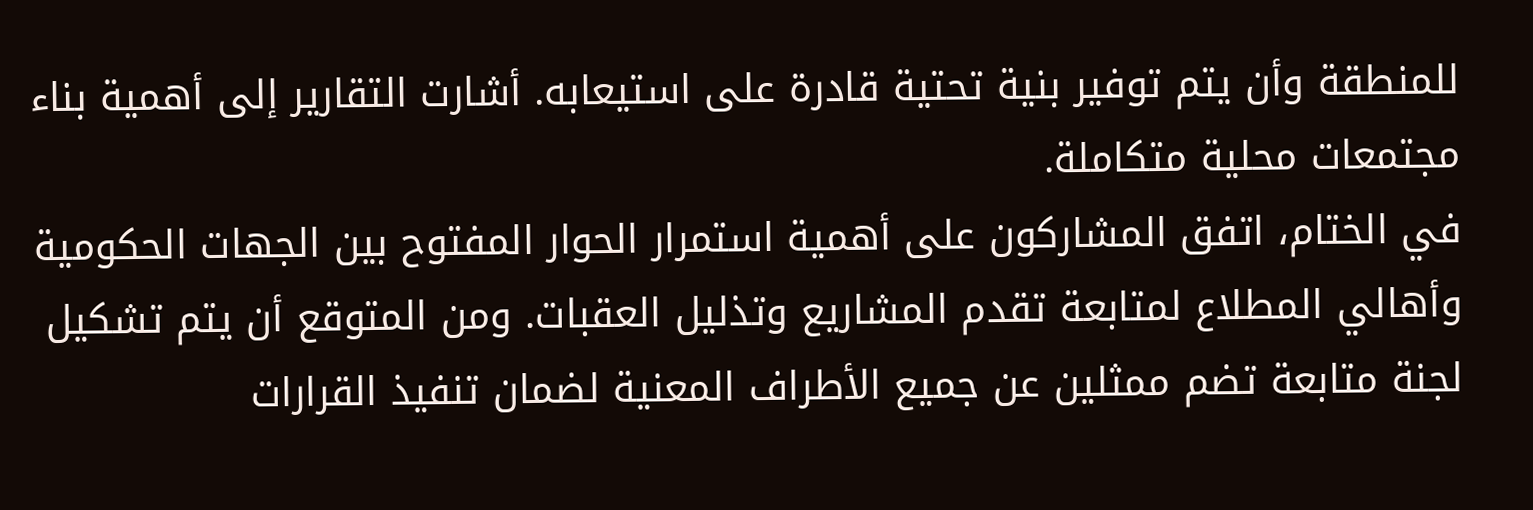للمنطقة وأن يتم توفير بنية تحتية قادرة على استيعابه. أشارت التقارير إلى أهمية بناء مجتمعات محلية متكاملة.
في الختام، اتفق المشاركون على أهمية استمرار الحوار المفتوح بين الجهات الحكومية وأهالي المطلاع لمتابعة تقدم المشاريع وتذليل العقبات. ومن المتوقع أن يتم تشكيل لجنة متابعة تضم ممثلين عن جميع الأطراف المعنية لضمان تنفيذ القرارات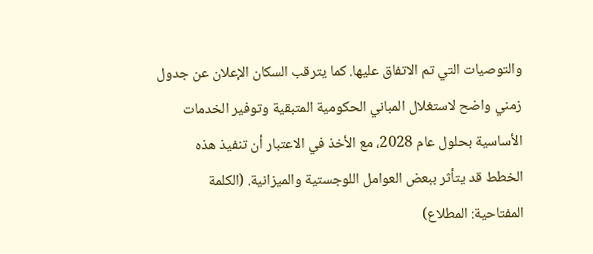والتوصيات التي تم الاتفاق عليها. كما يترقب السكان الإعلان عن جدول زمني واضح لاستغلال المباني الحكومية المتبقية وتوفير الخدمات الأساسية بحلول عام 2028، مع الأخذ في الاعتبار أن تنفيذ هذه الخطط قد يتأثر ببعض العوامل اللوجستية والميزانية. (الكلمة المفتاحية: المطلاع)